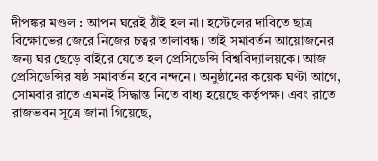দীপঙ্কর মণ্ডল : আপন ঘরেই ঠাঁই হল না। হস্টেলের দাবিতে ছাত্র বিক্ষোভের জেরে নিজের চত্বর তালাবন্ধ। তাই সমাবর্তন আয়োজনের জন্য ঘর ছেড়ে বাইরে যেতে হল প্রেসিডেন্সি বিশ্ববিদ্যালয়কে। আজ প্রেসিডেন্সির ষষ্ঠ সমাবর্তন হবে নন্দনে। অনুষ্ঠানের কয়েক ঘণ্টা আগে, সোমবার রাতে এমনই সিদ্ধান্ত নিতে বাধ্য হয়েছে কর্তৃপক্ষ। এবং রাতে রাজভবন সূত্রে জানা গিয়েছে,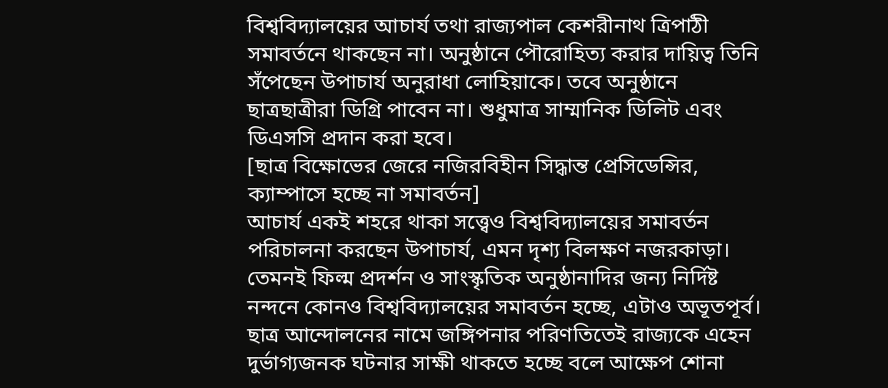বিশ্ববিদ্যালয়ের আচার্য তথা রাজ্যপাল কেশরীনাথ ত্রিপাঠী সমাবর্তনে থাকছেন না। অনুষ্ঠানে পৌরোহিত্য করার দায়িত্ব তিনি সঁপেছেন উপাচার্য অনুরাধা লোহিয়াকে। তবে অনুষ্ঠানে ছাত্রছাত্রীরা ডিগ্রি পাবেন না। শুধুমাত্র সাম্মানিক ডিলিট এবং ডিএসসি প্রদান করা হবে।
[ছাত্র বিক্ষোভের জেরে নজিরবিহীন সিদ্ধান্ত প্রেসিডেন্সির, ক্যাম্পাসে হচ্ছে না সমাবর্তন]
আচার্য একই শহরে থাকা সত্ত্বেও বিশ্ববিদ্যালয়ের সমাবর্তন পরিচালনা করছেন উপাচার্য, এমন দৃশ্য বিলক্ষণ নজরকাড়া। তেমনই ফিল্ম প্রদর্শন ও সাংস্কৃতিক অনুষ্ঠানাদির জন্য নির্দিষ্ট নন্দনে কোনও বিশ্ববিদ্যালয়ের সমাবর্তন হচ্ছে, এটাও অভূতপূর্ব। ছাত্র আন্দোলনের নামে জঙ্গিপনার পরিণতিতেই রাজ্যকে এহেন দুর্ভাগ্যজনক ঘটনার সাক্ষী থাকতে হচ্ছে বলে আক্ষেপ শোনা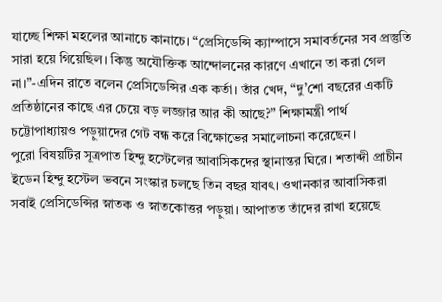যাচ্ছে শিক্ষা মহলের আনাচে কানাচে। “প্রেসিডেন্সি ক্যাম্পাসে সমাবর্তনের সব প্রস্তুতি সারা হয়ে গিয়েছিল। কিন্তু অযৌক্তিক আন্দোলনের কারণে এখানে তা করা গেল না।”-এদিন রাতে বলেন প্রেসিডেন্সির এক কর্তা। তাঁর খেদ, “দু’শো বছরের একটি প্রতিষ্ঠানের কাছে এর চেয়ে বড় লজ্জার আর কী আছে?” শিক্ষামন্ত্রী পার্থ চট্টোপাধ্যায়ও পড়ুয়াদের গেট বন্ধ করে বিক্ষোভের সমালোচনা করেছেন।
পুরো বিষয়টির সূত্রপাত হিন্দু হস্টেলের আবাসিকদের স্থানান্তর ঘিরে। শতাব্দী প্রাচীন ইডেন হিন্দু হস্টেল ভবনে সংস্কার চলছে তিন বছর যাবৎ। ওখানকার আবাসিকরা সবাই প্রেসিডেন্সির স্নাতক ও স্নাতকোত্তর পড়ুয়া। আপাতত তাঁদের রাখা হয়েছে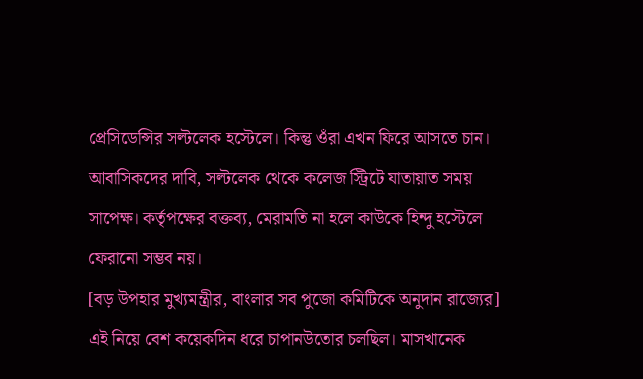প্রেসিডেন্সির সল্টলেক হস্টেলে। কিন্তু ওঁরা এখন ফিরে আসতে চান। আবাসিকদের দাবি, সল্টলেক থেকে কলেজ স্ট্রিটে যাতায়াত সময় সাপেক্ষ। কর্তৃপক্ষের বক্তব্য, মেরামতি না হলে কাউকে হিন্দু হস্টেলে ফেরানো সম্ভব নয়।
[বড় উপহার মুখ্যমন্ত্রীর, বাংলার সব পুজো কমিটিকে অনুদান রাজ্যের]
এই নিয়ে বেশ কয়েকদিন ধরে চাপানউতোর চলছিল। মাসখানেক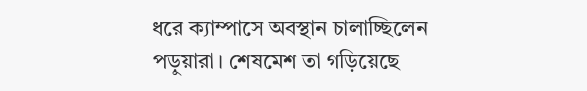ধরে ক্যাম্পাসে অবস্থান চালাচ্ছিলেন পড়ুয়ারা। শেষমেশ তা গড়িয়েছে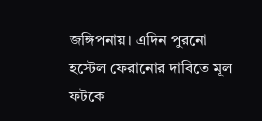জঙ্গিপনায়। এদিন পুরনো হস্টেল ফেরানোর দাবিতে মূল ফটকে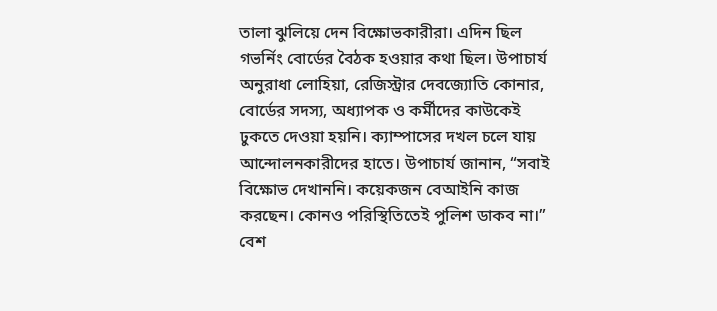তালা ঝুলিয়ে দেন বিক্ষোভকারীরা। এদিন ছিল গভর্নিং বোর্ডের বৈঠক হওয়ার কথা ছিল। উপাচার্য অনুরাধা লোহিয়া, রেজিস্ট্রার দেবজ্যোতি কোনার, বোর্ডের সদস্য, অধ্যাপক ও কর্মীদের কাউকেই ঢুকতে দেওয়া হয়নি। ক্যাম্পাসের দখল চলে যায় আন্দোলনকারীদের হাতে। উপাচার্য জানান, “সবাই বিক্ষোভ দেখাননি। কয়েকজন বেআইনি কাজ করছেন। কোনও পরিস্থিতিতেই পুলিশ ডাকব না।” বেশ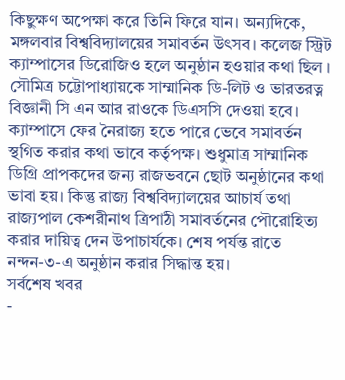কিছুক্ষণ অপেক্ষা করে তিনি ফিরে যান। অন্যদিকে, মঙ্গলবার বিশ্ববিদ্যালয়ের সমাবর্তন উৎসব। কলেজ স্ট্রিট ক্যাম্পাসের ডিরোজিও হলে অনুষ্ঠান হওয়ার কথা ছিল । সৌমিত্র চট্টোপাধ্যায়কে সাম্মানিক ডি-লিট ও ভারতরত্ন বিজ্ঞানী সি এন আর রাওকে ডিএসসি দেওয়া হবে। ক্যাম্পাসে ফের নৈরাজ্য হতে পারে ভেবে সমাবর্তন স্থগিত করার কথা ভাবে কর্তৃপক্ষ। শুধুমাত্র সাম্মানিক ডিগ্রি প্রাপকদের জন্য রাজভবনে ছোট অনুষ্ঠানের কথা ভাবা হয়। কিন্তু রাজ্য বিশ্ববিদ্যালয়ের আচার্য তথা রাজ্যপাল কেশরীনাথ ত্রিপাঠী সমাবর্তনের পৌরোহিত্য করার দায়িত্ব দেন উপাচার্যকে। শেষ পর্যন্ত রাতে নন্দন-৩-এ অনুষ্ঠান করার সিদ্ধান্ত হয়।
সর্বশেষ খবর
-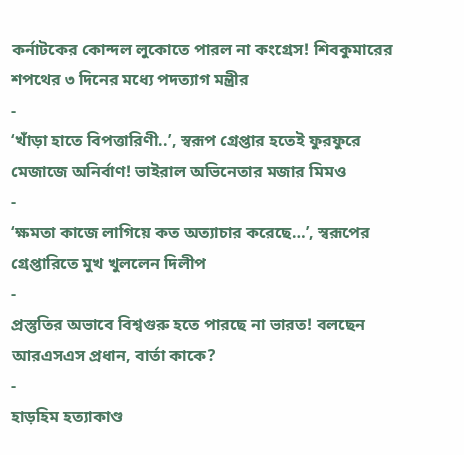কর্নাটকের কোন্দল লুকোতে পারল না কংগ্রেস! শিবকুমারের শপথের ৩ দিনের মধ্যে পদত্যাগ মন্ত্রীর
-
‘খাঁড়া হাতে বিপত্তারিণী..’, স্বরূপ গ্রেপ্তার হতেই ফুরফুরে মেজাজে অনির্বাণ! ভাইরাল অভিনেতার মজার মিমও
-
‘ক্ষমতা কাজে লাগিয়ে কত অত্যাচার করেছে…’, স্বরূপের গ্রেপ্তারিতে মুখ খুললেন দিলীপ
-
প্রস্তুতির অভাবে বিশ্বগুরু হতে পারছে না ভারত! বলছেন আরএসএস প্রধান, বার্তা কাকে?
-
হাড়হিম হত্যাকাণ্ড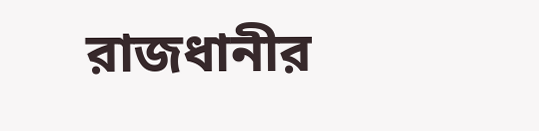রাজধানীর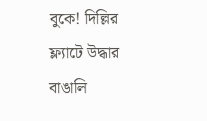বুকে! দিল্লির ফ্ল্যাটে উদ্ধার বাঙালি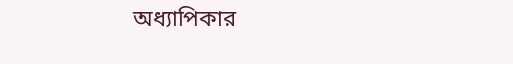অধ্যাপিকার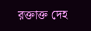রক্তাক্ত দেহ